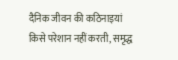दैनिक जीवन की कठिनाइयां किसे परेशान नहीं करती, समृद्ध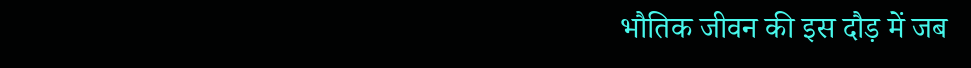भौतिक जीवन की इस दौड़ में जब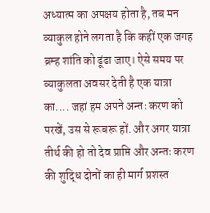अध्यात्म का अपक्षय होता है, तब मन व्याकुल होने लगता है कि कहीं एक जगह ब्रम्ह शांति को ढूंढा जाए। ऐसे समय पर व्याकुलता अवसर देती है एक यात्रा का.... जहां हम अपने अन्तः करण को परखें, उस से रूबरू हों. और अगर यात्रा तीर्थ की हो तो देव प्राप्ति और अन्तः करण की शुद्धि दोनों का ही मार्ग प्रशस्त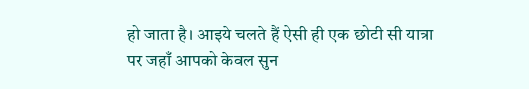हो जाता है। आइये चलते हैं ऐसी ही एक छोटी सी यात्रा पर जहाँ आपको केवल सुन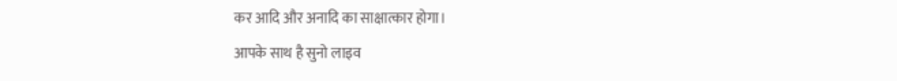कर आदि और अनादि का साक्षात्कार होगा।
आपके साथ है सुनो लाइव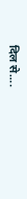दिल से....